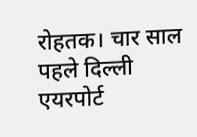रोहतक। चार साल पहले दिल्ली एयरपोर्ट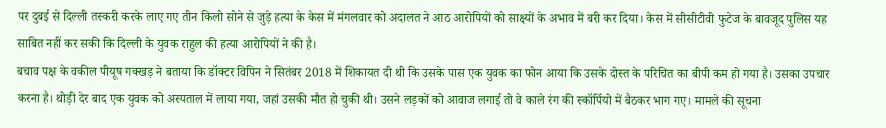पर दुबई से दिल्ली तस्करी करके लाए गए तीन किलो सोने से जुड़े हत्या के केस में मंगलवार को अदालत ने आठ आरोपियों को साक्ष्यों के अभाव में बरी कर दिया। केस में सीसीटीवी फुटेज के बावजूद पुलिस यह साबित नहीं कर सकी कि दिल्ली के युवक राहुल की हत्या आरोपियों ने की है।
बचाव पक्ष के वकील पीयूष गक्खड़ ने बताया कि डॉक्टर विपिन ने सितंबर 2018 में शिकायत दी थी कि उसके पास एक युवक का फोन आया कि उसके दोस्त के परिचित का बीपी कम हो गया है। उसका उपचार करना है। थोड़ी देर बाद एक युवक को अस्पताल में लाया गया, जहां उसकी मौत हो चुकी थी। उसने लड़कों को आवाज लगाई तो वे काले रंग की स्कॉर्पियो में बैठकर भाग गए। मामले की सूचना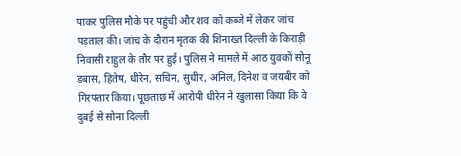पाकर पुलिस मौके पर पहुंची और शव को कब्जे में लेकर जांच पड़ताल की। जांच के दौरान मृतक की शिनाख्त दिल्ली के किराड़ी निवासी राहुल के तौर पर हुई। पुलिस ने मामले में आठ युवकों सोनू डबास, हितेष, धीरेन, सचिन, सुधीर, अनिल, दिनेश व जयबीर को गिरफ्तार किया। पूछताछ में आरोपी धीरेन ने खुलासा किया कि वे दुबई से सोना दिल्ली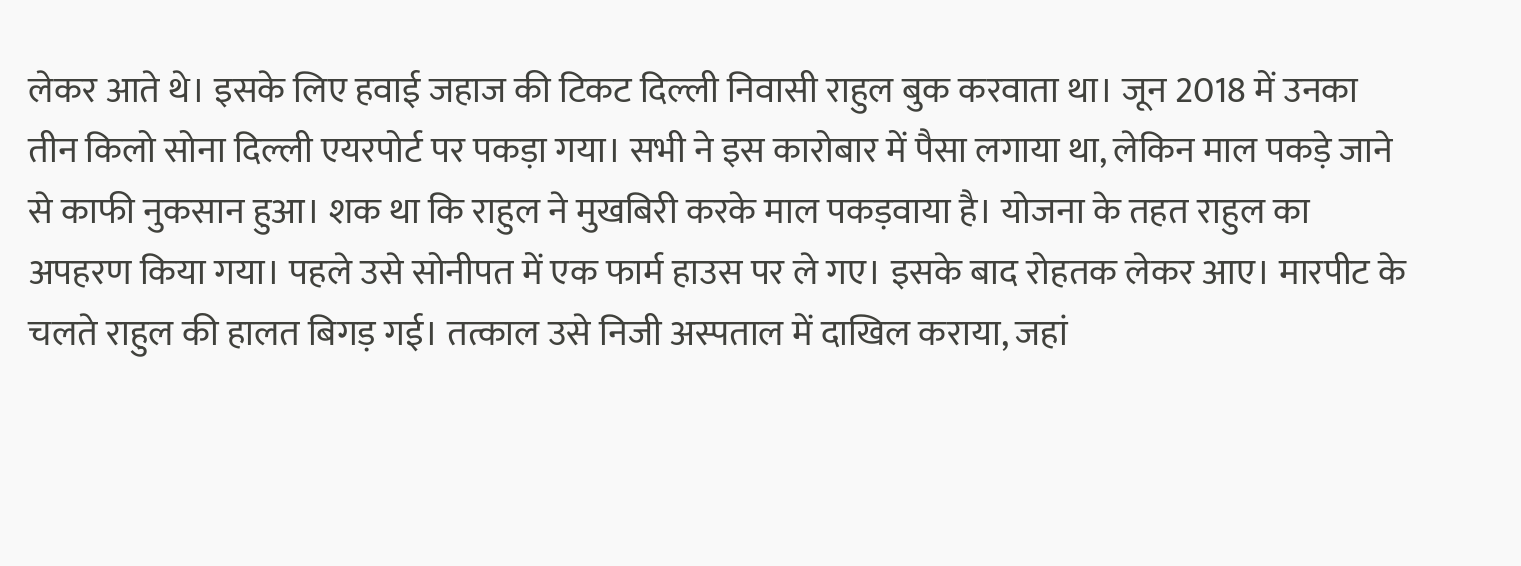लेकर आते थे। इसके लिए हवाई जहाज की टिकट दिल्ली निवासी राहुल बुक करवाता था। जून 2018 में उनका तीन किलो सोना दिल्ली एयरपोर्ट पर पकड़ा गया। सभी ने इस कारोबार में पैसा लगाया था, लेकिन माल पकड़े जाने से काफी नुकसान हुआ। शक था कि राहुल ने मुखबिरी करके माल पकड़वाया है। योजना के तहत राहुल का अपहरण किया गया। पहले उसे सोनीपत में एक फार्म हाउस पर ले गए। इसके बाद रोहतक लेकर आए। मारपीट के चलते राहुल की हालत बिगड़ गई। तत्काल उसे निजी अस्पताल में दाखिल कराया, जहां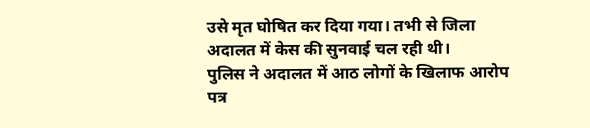उसे मृत घोषित कर दिया गया। तभी से जिला अदालत में केस की सुनवाई चल रही थी।
पुलिस ने अदालत में आठ लोगों के खिलाफ आरोप पत्र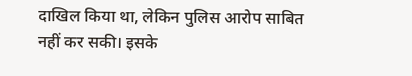दाखिल किया था, लेकिन पुलिस आरोप साबित नहीं कर सकी। इसके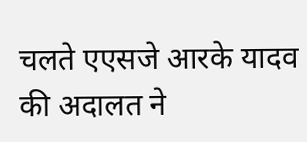चलते एएसजे आरके यादव की अदालत ने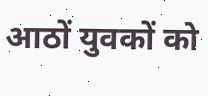आठों युवकों को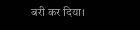बरी कर दिया।